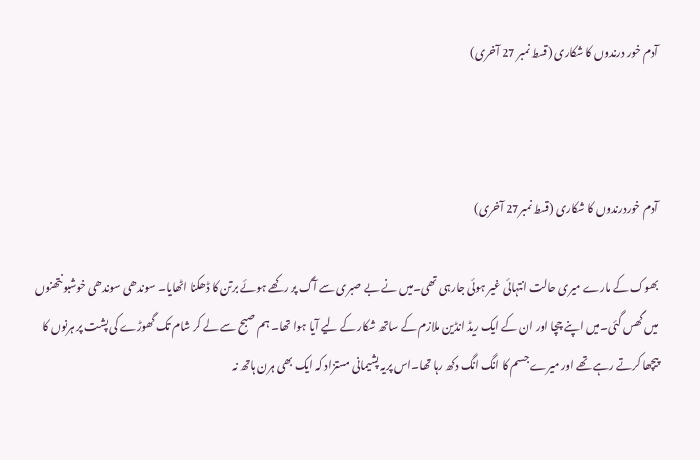آدم خور درندوں کا شکاری (قسط نمبر 27 آخری)



آدم خوردرندوں کا شکاری (قسط نمبر27 آخری)

بھوک کے مارے میری حالت انتہائی غیر ہوئی جارہی تھی۔میں نے بے صبری سے آگ پر رکھے ہوئے برتن کا ڈھکنا اٹھایا۔ سوندھی سوندھی خوشبو نتھنوں میں گھس گئی۔میں اپنے چچا اور ان کے ایک ریڈ انڈین ملازم کے ساتھ شکار کے لیے آیا ہوا تھا۔ ہم صبح سے لے کر شام تک گھوڑے کی پشت پر ہرنوں کا پیچھا کرتے رہے تھے اور میرے جسم کا انگ انگ دکھ رہا تھا۔اس پریہ پشیمانی مستزاد کہ ایک بھی ہرن ہاتھ نہ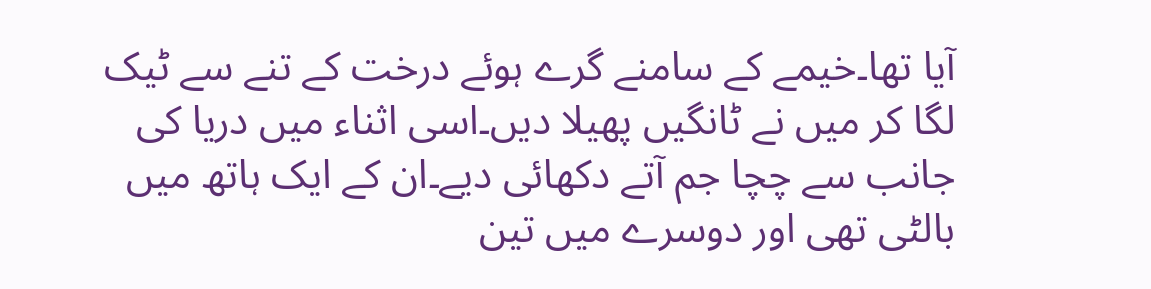آیا تھا۔خیمے کے سامنے گرے ہوئے درخت کے تنے سے ٹیک لگا کر میں نے ٹانگیں پھیلا دیں۔اسی اثناء میں دریا کی جانب سے چچا جم آتے دکھائی دیے۔ان کے ایک ہاتھ میں بالٹی تھی اور دوسرے میں تین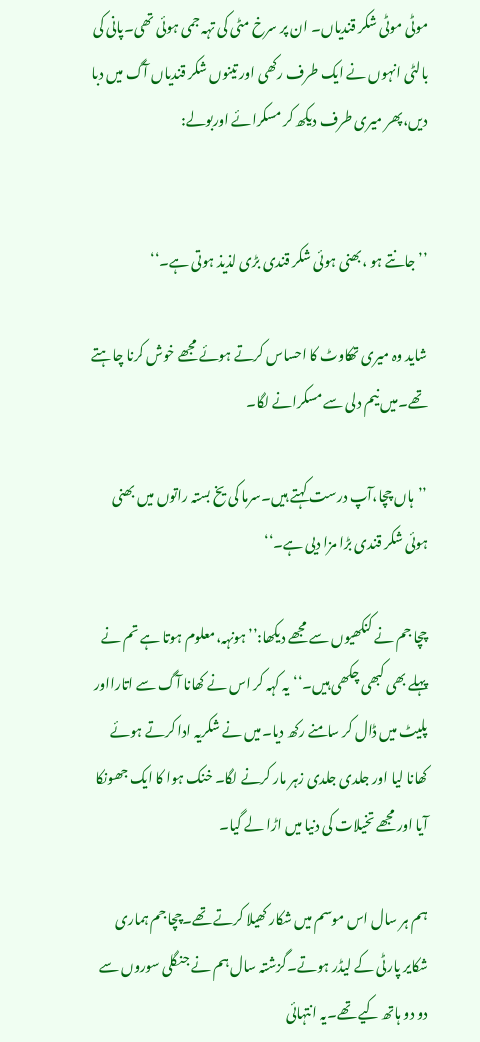موٹی موٹی شکر قندیاں۔ ان پر سرخ مٹی کی تہہ جمی ہوئی تھی۔پانی کی بالٹی انہوں نے ایک طرف رکھی اور تینوں شکر قندیاں آگ میں دبا دیں،پھر میری طرف دیکھ کر مسکرائے اوربولے:


’’جانتے ہو ،بھنی ہوئی شکر قندی بڑی لذیذ ہوتی ہے۔‘‘

شاید وہ میری تھکاوٹ کا احساس کرتے ہوئے مجھے خوش کرنا چاہتے تھے۔میں نیم دلی سے مسکرانے لگا۔

’’ہاں چچا،آپ درست کہتے ہیں۔سرما کی یخ بستہ راتوں میں بھنی ہوئی شکر قندی بڑا مزا دیی ہے۔‘‘

چچا جم نے کنکھیوں سے مجھے دیکھا:’’ہونہہ،معلوم ہوتا ہے تم نے پہلے بھی کبھی چکھی ہیں۔‘‘یہ کہہ کر اس نے کھانا آگ سے اتارااور پلیٹ میں ڈال کر سامنے رکھ دیا۔میں نے شکریہ ادا کرتے ہوئے کھانا لیا اور جلدی جلدی زہر مار کرنے لگا۔ خنک ہوا کا ایک جھونکا آیا اور مجھے تخیلات کی دنیا میں اڑا لے گیا۔

ہم ہر سال اس موسم میں شکار کھیلا کرتے تھے۔چچا جم ہماری شکایر پارٹی کے لیڈر ہوتے۔گزشتہ سال ہم نے جنگلی سوروں سے دو دو ہاتھ کیے تھے۔یہ انتہائی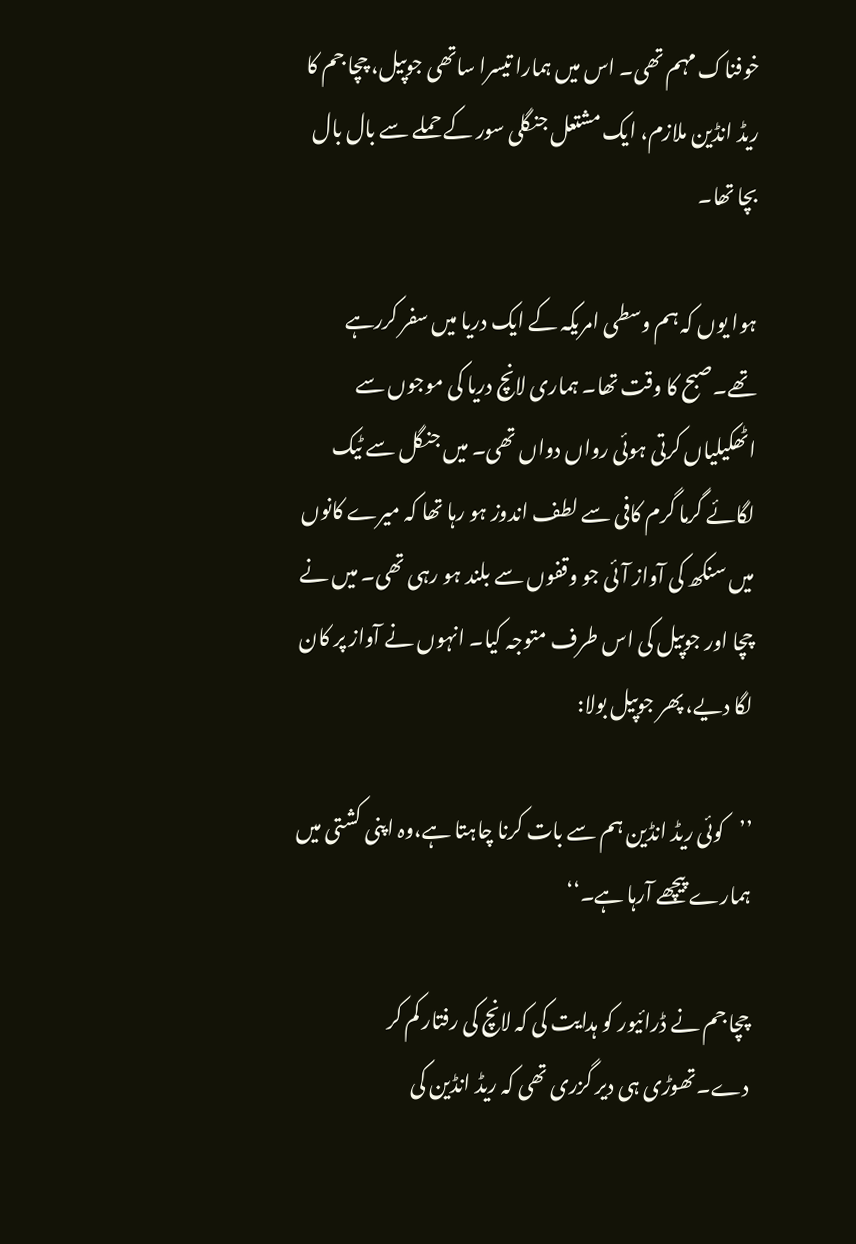خوفناک مہم تھی۔ اس میں ہمارا تیسرا ساتھی جوپیل، چچا جم کا ریڈ انڈین ملازم، ایک مشتعل جنگلی سور کے حملے سے بال بال بچا تھا۔

ہوا یوں کہ ہم وسطی امریکہ کے ایک دریا میں سفر کررہے تھے۔صبح کا وقت تھا۔ ہماری لانچ دریا کی موجوں سے اٹھکیلیاں کرتی ہوئی رواں دواں تھی۔ میں جنگل سے ٹیک لگائے گرما گرم کافی سے لطف اندوز ہو رہا تھا کہ میرے کانوں میں سنکھ کی آواز آئی جو وقفوں سے بلند ہو رہی تھی۔ میں نے چچا اور جوپیل کی اس طرف متوجہ کیا۔ انہوں نے آواز پر کان لگا دیے، پھر جوپیل بولا:

’’کوئی ریڈ انڈین ہم سے بات کرنا چاہتا ہے،وہ اپنی کشتی میں ہمارے پیچھے آرہا ہے۔‘‘

چچا جم نے ڈرائیور کو ہدایت کی کہ لانچ کی رفتار کم کر دے۔تھوڑی ہی دیر گزری تھی کہ ریڈ انڈین کی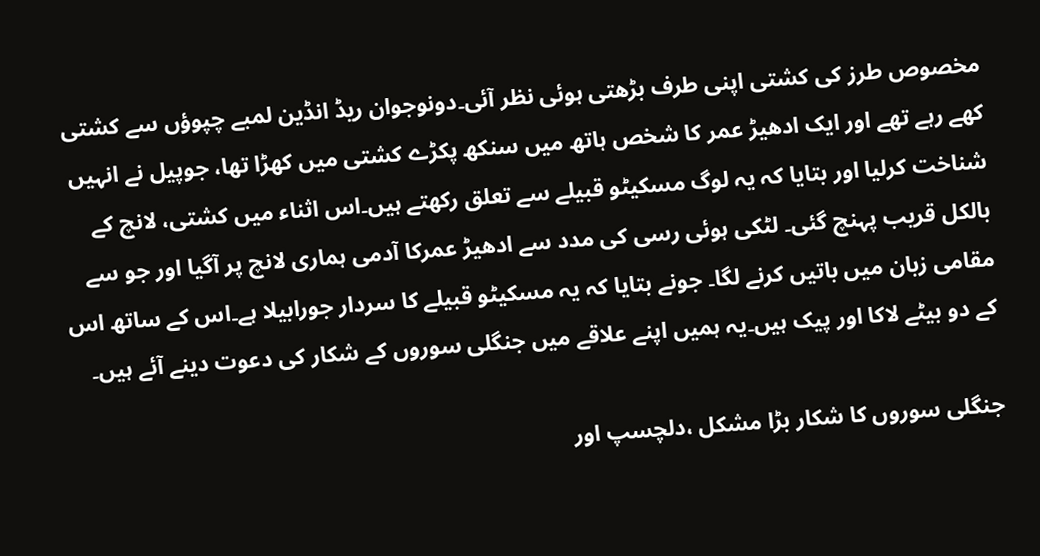مخصوص طرز کی کشتی اپنی طرف بڑھتی ہوئی نظر آئی۔دونوجوان ریڈ انڈین لمبے چپوؤں سے کشتی کھے رہے تھے اور ایک ادھیڑ عمر کا شخص ہاتھ میں سنکھ پکڑے کشتی میں کھڑا تھا، جوپیل نے انہیں شناخت کرلیا اور بتایا کہ یہ لوگ مسکیٹو قبیلے سے تعلق رکھتے ہیں۔اس اثناء میں کشتی، لانچ کے بالکل قریب پہنچ گئی۔ لٹکی ہوئی رسی کی مدد سے ادھیڑ عمرکا آدمی ہماری لانچ پر آگیا اور جو سے مقامی زبان میں باتیں کرنے لگا۔ جونے بتایا کہ یہ مسکیٹو قبیلے کا سردار جورابیلا ہے۔اس کے ساتھ اس کے دو بیٹے لاکا اور پیک ہیں۔یہ ہمیں اپنے علاقے میں جنگلی سوروں کے شکار کی دعوت دینے آئے ہیں۔

جنگلی سوروں کا شکار بڑا مشکل ،دلچسپ اور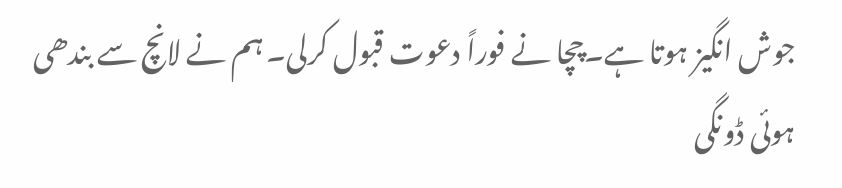جوش انگیز ہوتا ہے۔چچا نے فوراً دعوت قبول کرلی۔ ہم نے لانچ سے بندھی ہوئی ڈونگی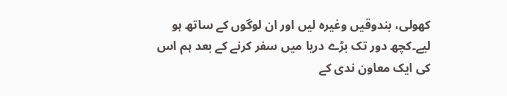کھولی، بندوقیں وغیرہ لیں اور ان لوگوں کے ساتھ ہو لیے۔کچھ دور تک بڑے دریا میں سفر کرنے کے بعد ہم اس کی ایک معاون ندی کے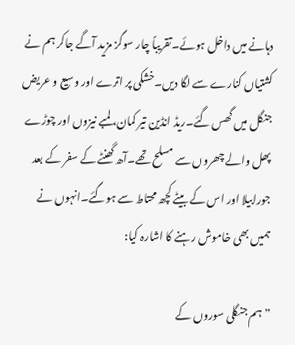دہانے میں داخل ہوئے۔تقریباً چار سوگز مزید آگے جاکر ہم نے کشتیاں کنارے سے لگا دیں۔خشکی پر اترے اور وسیع و عریض جنگل میں گھس گئے۔ریڈ انڈین تیر کمان، لمبے نیزوں اور چوڑے پھل والے چھروں سے مسلح تھے۔آھ گھنٹے کے سفر کے بعد جورابیلا اور اس کے بیٹے کچھ محتاط سے ہوگئے۔انہوں نے ہمیں بھی خاموش رہنے کا اشارہ کیا:

”ہم جنگلی سوروں کے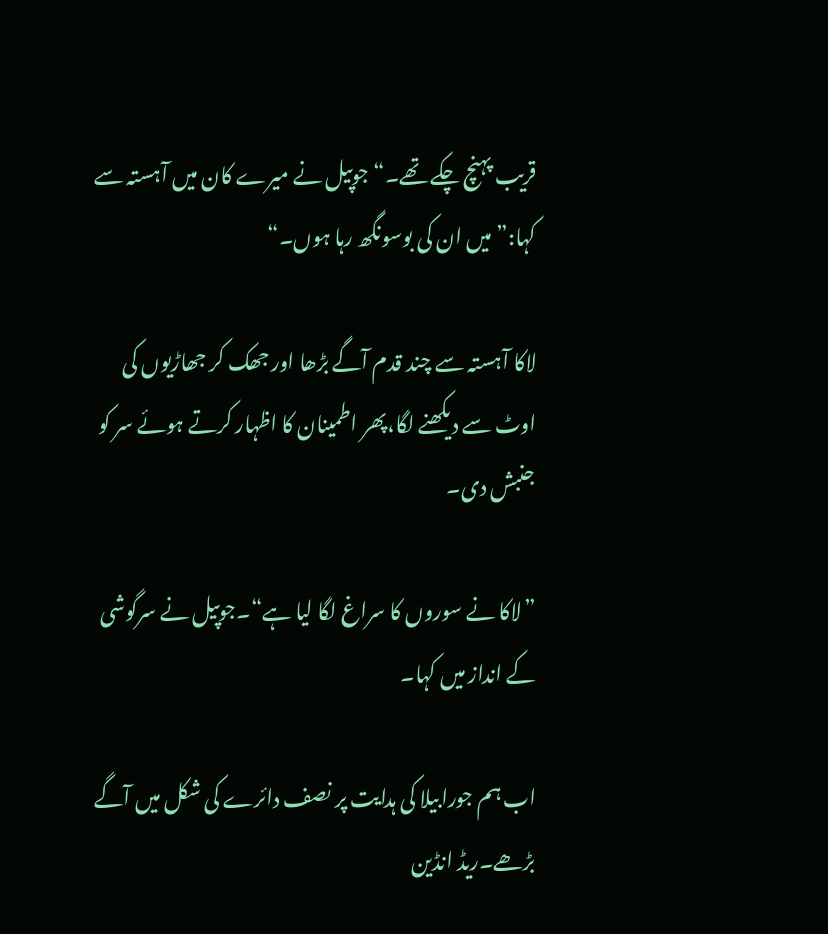قریب پہنچ چکے تھے۔“جوپیل نے میرے کان میں آہستہ سے کہا:”میں ان کی بوسونگھ رہا ہوں۔“

لاکا آہستہ سے چند قدم آگے بڑھا اور جھک کر جھاڑیوں کی اوٹ سے دیکھنے لگا،پھر اطمینان کا اظہار کرتے ہوئے سر کو جنبش دی۔

”لاکا نے سوروں کا سراغ لگا لیا ہے“۔جوپیل نے سرگوشی کے انداز میں کہا۔

اب ہم جورابیلا کی ہدایت پر نصف دائرے کی شکل میں آگے بڑھے۔ریڈ انڈین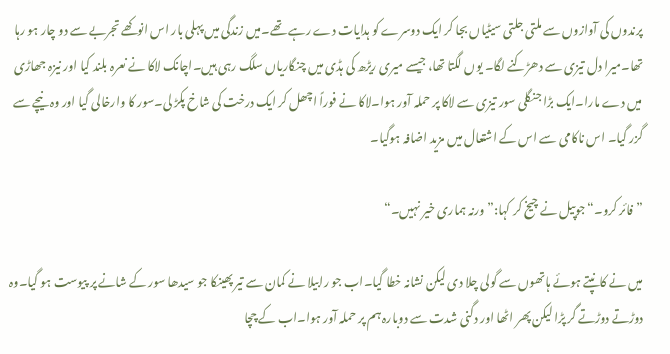پرندوں کی آوازوں سے ملتی جلتی سیٹیاں بجا کر ایک دوسرے کو ہدایات دے رہے تھے۔میں زندگی میں پہلی بار اس انوکھے تجربے سے دو چار ہو رہا تھا۔میرا دل تیزی سے دھڑکنے لگا۔ یوں لگتا تھا، جیسے میری ریڑھ کی ہڈی میں چنگاریاں سلگ رہی ہیں۔اچانک لاکا نے نعرہ بلند کیا اور نیزہ جھاڑی میں دے مارا۔ایک بڑا جنگلی سور تیزی سے لاکا پر حملہ آور ہوا۔لاکا نے فوراً اچھل کر ایک درخت کی شاخ پکڑ لی۔سور کا وارخالی گیا اور وہ نیچے سے گزر گیا۔ اس ناکامی سے اس کے اشتعال میں مزید اضافہ ہوگیا۔

”فائر کرو۔“جوپیل نے چیخ کر کہا:”ورنہ ہماری خیر نہیں۔“

میں نے کانپتے ہوئے ہاتھوں سے گولی چلا دی لیکن نشانہ خطا گیا۔اب جو رابیلا نے کمان سے تیر پھینکا جو سیدھا سور کے شانے پر پیوست ہو گیا۔وہ دوڑتے دوڑتے گر پڑا لیکن پھر اٹھا اور دگنی شدت سے دوبارہ ہم پر حملہ آور ہوا۔اب کے چچا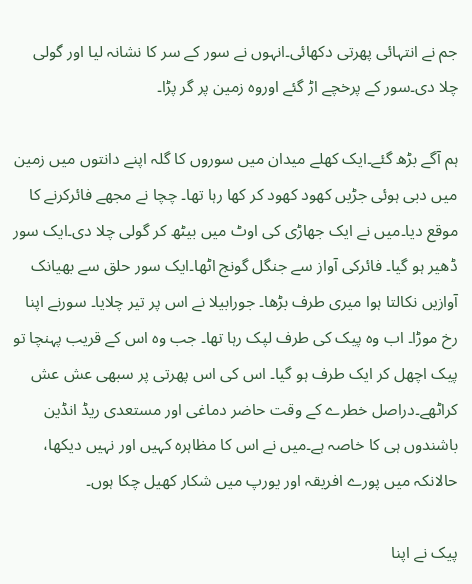جم نے انتہائی پھرتی دکھائی۔انہوں نے سور کے سر کا نشانہ لیا اور گولی چلا دی۔سور کے پرخچے اڑ گئے اوروہ زمین پر گر پڑا۔

ہم آگے بڑھ گئے۔ایک کھلے میدان میں سوروں کا گلہ اپنے دانتوں میں زمین میں دبی ہوئی جڑیں کھود کھود کر کھا رہا تھا۔ چچا نے مجھے فائرکرنے کا موقع دیا۔میں نے ایک جھاڑی کی اوٹ میں بیٹھ کر گولی چلا دی۔ایک سور ڈھیر ہو گیا۔ فائرکی آواز سے جنگل گونج اٹھا۔ایک سور حلق سے بھیانک آوازیں نکالتا ہوا میری طرف بڑھا۔ جورابیلا نے اس پر تیر چلایا۔ سورنے اپنا رخ موڑا۔ اب وہ پیک کی طرف لپک رہا تھا۔ جب وہ اس کے قریب پہنچا تو پیک اچھل کر ایک طرف ہو گیا۔ اس کی اس پھرتی پر سبھی عش عش کراٹھے۔دراصل خطرے کے وقت حاضر دماغی اور مستعدی ریڈ انڈین باشندوں ہی کا خاصہ ہے۔میں نے اس کا مظاہرہ کہیں اور نہیں دیکھا، حالانکہ میں پورے افریقہ اور یورپ میں شکار کھیل چکا ہوں۔

پیک نے اپنا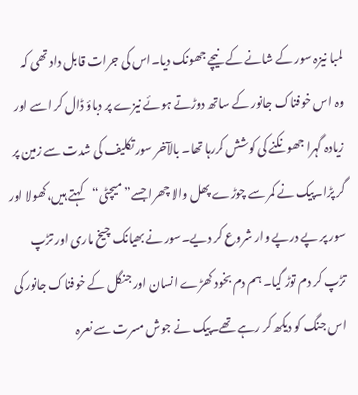لمبا نیزہ سور کے شانے کے نیچے جھونک دیا۔اس کی جرات قابل داد تھی کہ وہ اس خوفناک جانور کے ساتھ دوڑتے ہوئے نیزے پر دباؤ ڈال کر اسے اور زیادہ گہرا جھونکنے کی کوشش کررہا تھا۔ بالآخر سور تکلیف کی شدت سے زمین پر گر پڑا۔پیک نے کمر سے چوڑے پھل والا چھرا جسے”میچٹی“کہتے ہیں،کھولا اور سور پر پے درپے وار شروع کر دیے۔سور نے بھیانک چیخ ماری اور تڑپ تڑپ کر دم توڑ گیا۔ ہم دم بخود کھڑے انسان اور جنگل کے خوفناک جانور کی اس جنگ کو دیکھ کر رہے تھے۔پیک نے جوش مسرت سے نعرہ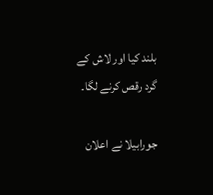بلند کیا اور لاش کے گرد رقص کرنے لگا۔

جورابیلا نے اعلان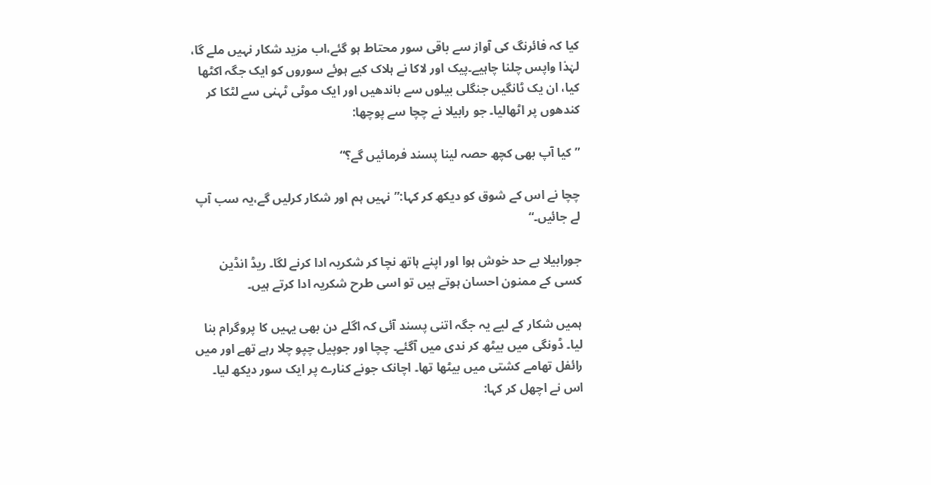کیا کہ فائرنگ کی آواز سے باقی سور محتاط ہو گئے،اب مزید شکار نہیں ملے گا، لہٰذا واپس چلنا چاہیے۔پیک اور لاکا نے ہلاک کیے ہوئے سوروں کو ایک جگہ اکٹھا کیا، ان یک ٹانگیں جنگلی بیلوں سے باندھیں اور ایک موٹی ٹہنی سے لٹکا کر کندھوں پر اٹھالیا۔ جو رابیلا نے چچا سے پوچھا:

”کیا آپ بھی کچھ حصہ لینا پسند فرمائیں گے؟“

چچا نے اس کے شوق کو دیکھ کر کہا:”نہیں ہم اور شکار کرلیں گے،یہ سب آپ لے جائیں۔“

جورابیلا بے حد خوش ہوا اور اپنے ہاتھ نچا کر شکریہ ادا کرنے لگا۔ ریڈ انڈین کسی کے ممنون احسان ہوتے ہیں تو اسی طرح شکریہ ادا کرتے ہیں۔

ہمیں شکار کے لیے یہ جگہ اتنی پسند آئی کہ اگلے دن بھی یہیں کا پروگرام بنا لیا۔ ڈونگی میں بیٹھ کر ندی میں آگئے۔ چچا اور جوپیل چپو چلا رہے تھے اور میں رائفل تھامے کشتی میں بیٹھا تھا۔ اچانک جونے کنارے پر ایک سور دیکھ لیا۔ اس نے اچھل کر کہا: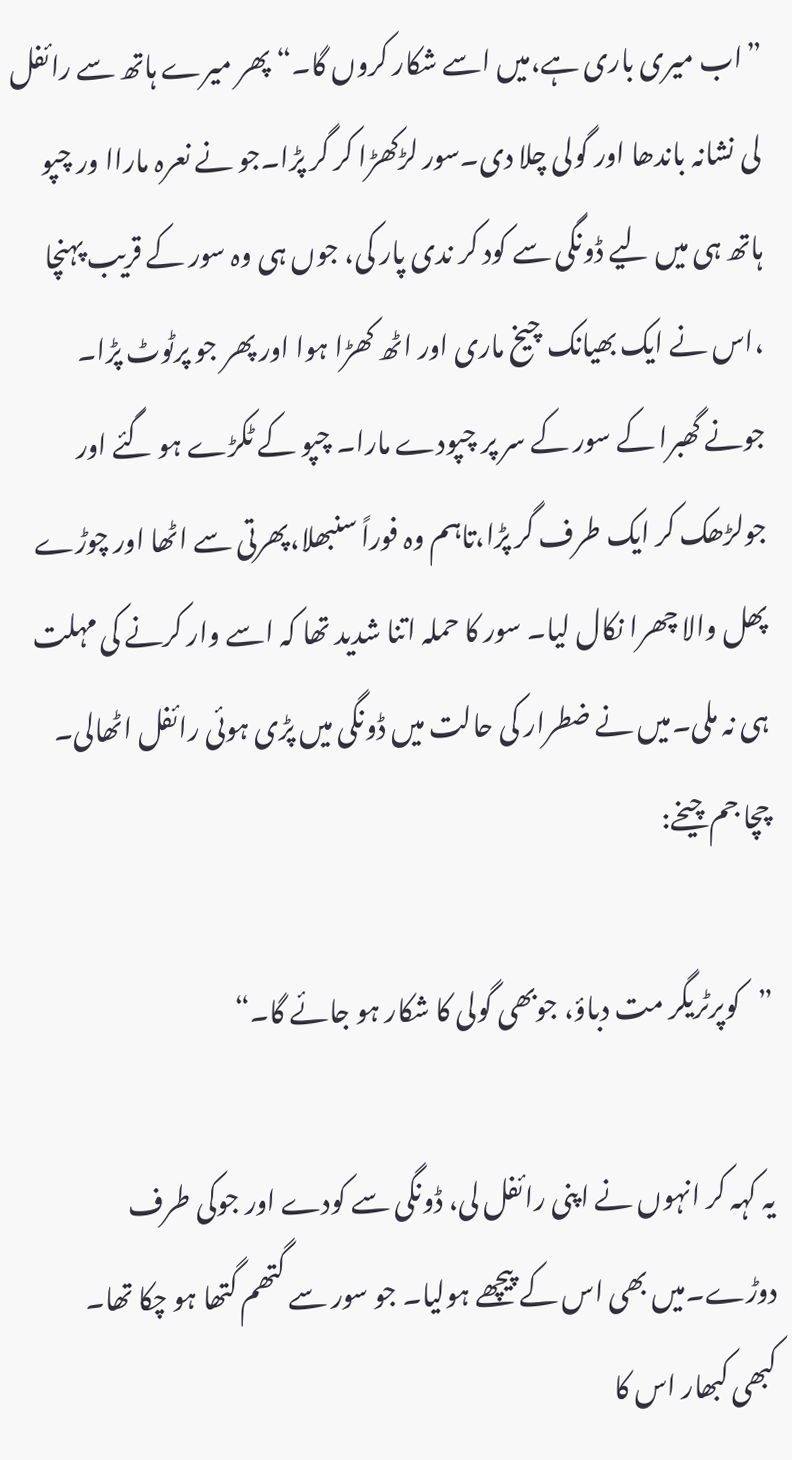”اب میری باری ہے،میں اسے شکار کروں گا۔“ پھر میرے ہاتھ سے رائفل لی نشانہ باندھا اور گولی چلا دی۔سور لڑکھڑا کر گر پڑا۔جو نے نعرہ ماراا ور چپو ہاتھ ہی میں لیے ڈونگی سے کود کر ندی پار کی، جوں ہی وہ سور کے قریب پہنچا ،اس نے ایک بھیانک چیخ ماری اور اٹھ کھڑا ہوا اور پھر جو پرٹوٹ پڑا۔ جونے گھبرا کے سور کے سر پر چپودے مارا۔ چپو کے ٹکڑے ہو گئے اور جولڑھک کر ایک طرف گر پڑا،تاہم وہ فوراً سنبھلا،پھرتی سے اٹھا اور چوڑے پھل والا چھرا نکال لیا۔ سور کا حملہ اتنا شدید تھا کہ اسے وار کرنے کی مہلت ہی نہ ملی۔میں نے ضطرار کی حالت میں ڈونگی میں پڑی ہوئی رائفل اٹھالی۔ چچا جم چیخے:

”کوپرٹریگر مت دباؤ، جوبھی گولی کا شکار ہو جائے گا۔“

یہ کہہ کر انہوں نے اپنی رائفل لی، ڈونگی سے کودے اور جوکی طرف دوڑے۔میں بھی اس کے پیچھے ہولیا۔ جو سور سے گتھم گتھا ہو چکا تھا۔ کبھی کبھار اس کا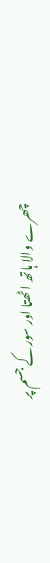چھرے والا ہاتھ اٹھتا اور سور کے جسم پر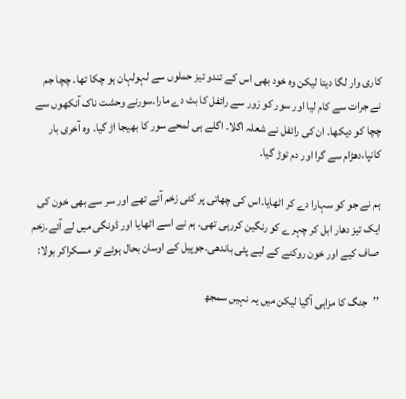کاری وار لگا دیتا لیکن وہ خود بھی اس کے تندو تیز حملوں سے لہولہان ہو چکا تھا۔ چچا جم نے جرات سے کام لیا اور سور کو زور سے رائفل کا بٹ دے مارا۔سورنے وحشت ناک آنکھوں سے چچا کو دیکھا۔ ان کی رائفل نے شعلہ اگلا۔ اگلے ہی لمحے سور کا بھیجا اڑ گیا۔ وہ آخری بار کانپا،دھڑام سے گرا اور دم توڑ گیا۔

ہم نے جو کو سہارا دے کر اٹھایا۔اس کی چھاتی پر کئی زخم آئے تھے اور سر سے بھی خون کی ایک تیز دھار ابل کر چہرے کو رنگین کررہی تھی۔ ہم نے اسے اٹھایا اور ڈونگی میں لے آئے۔زخم صاف کیے اور خون روکنے کے لیے پٹی باندھی۔جوپیل کے اوسان بحال ہوئے تو مسکراکر بولا:

’’جنگ کا مزاہی آگیا لیکن میں یہ نہیں سمجھ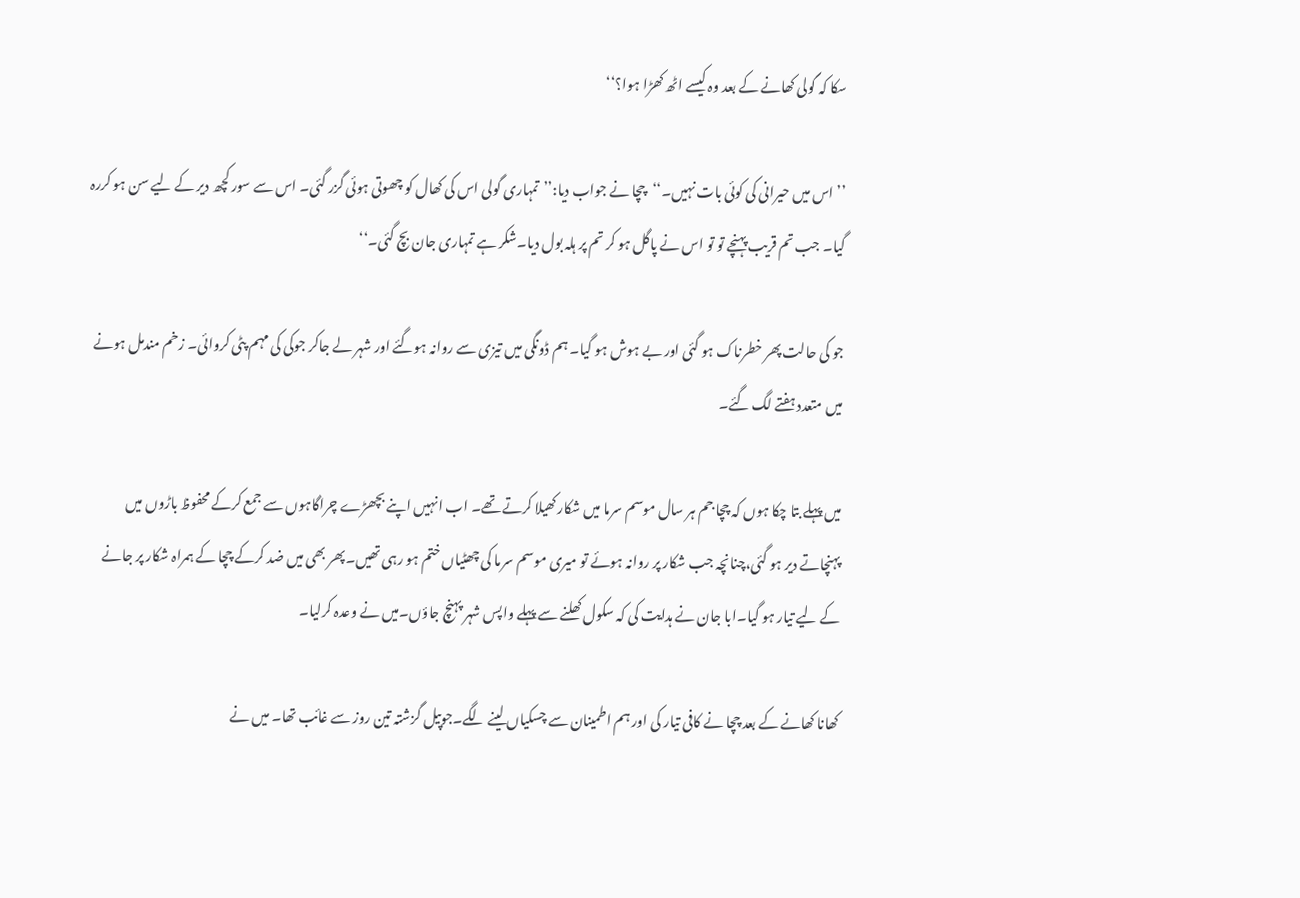سکا کہ گولی کھانے کے بعد وہ کیسے اٹھ کھڑا ہوا؟‘‘

’’اس میں حیرانی کی کوئی بات نہیں۔‘‘چچا نے جواب دیا:’’تمہاری گولی اس کی کھال کو چھوتی ہوئی گزر گئی۔ اس سے سور کچھ دیر کے لیے سن ہو کررہ گیا۔ جب تم قریب پہنچے تو تو اس نے پاگل ہو کر تم پر ہلہ بول دیا۔شکر ہے تمہاری جان بچ گئی۔‘‘

جو کی حالت پھر خطرناک ہو گئی اور بے ہوش ہو گیا۔ ہم ڈونگی میں تیزی سے روانہ ہوگئے اور شہر لے جاکر جوکی کی مہم پٹی کروائی۔ زخم مندمل ہونے میں متعدد ہفتے لگ گئے۔

میں پہلے بتا چکا ہوں کہ چچا جم ہر سال موسم سرما میں شکار کھیلا کرتے تھے۔ اب انہیں اپنے بچھڑے چراگاہوں سے جمع کرکے محفوظ باڑوں میں پہنچاتے دیر ہو گئی،چنانچہ جب شکار پر روانہ ہوئے تو میری موسم سرما کی چھٹیاں ختم ہو رہی تھیں۔پھر بھی میں ضد کرکے چچا کے ہمراہ شکار پر جانے کے لیے تیار ہو گیا۔ابا جان نے ہدایت کی کہ سکول کھلنے سے پہلے واپس شہر پہنچ جاؤں۔میں نے وعدہ کرلیا۔

کھانا کھانے کے بعد چچا نے کافی تیار کی اور ہم اطمینان سے چسکیاں لینے لگے۔جوپیل گزشتہ تین روز سے غائب تھا۔ میں نے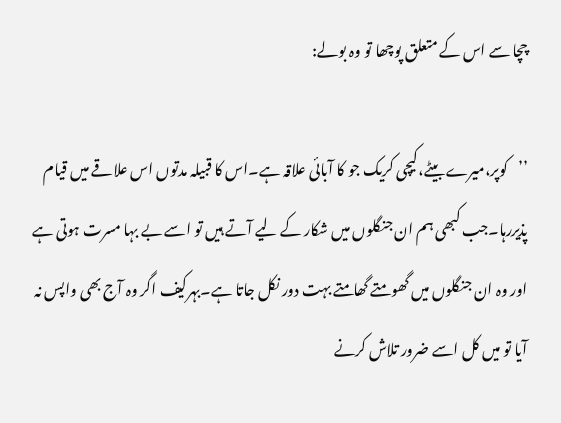چچا سے اس کے متعلق پوچھا تو وہ بولے:

’’کوپر،میرے بیٹے،کیچی کریک جو کا آبائی علاقہ ہے۔اس کا قبیلہ مدتوں اس علاقے میں قیام پذیررہا۔جب کبھی ہم ان جنگلوں میں شکار کے لیے آتے ہیں تو اسے بے بہا مسرت ہوتی ہے اور وہ ان جنگلوں میں گھومتے گھامتے بہت دور نکل جاتا ہے۔بہرکیف اگر وہ آج بھی واپس نہ آیا تو میں کل اسے ضرور تلاش کرنے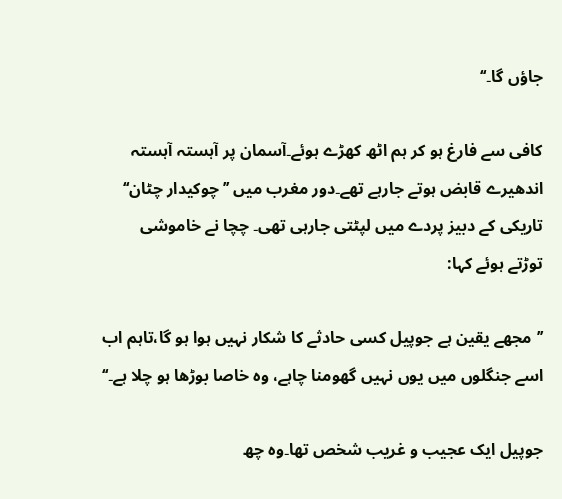جاؤں گا۔‘‘

کافی سے فارغ ہو کر ہم اٹھ کھڑے ہوئے۔آسمان پر آہستہ آہستہ اندھیرے قابض ہوتے جارہے تھے۔دور مغرب میں ’’چوکیدار چٹان‘‘ تاریکی کے دبیز پردے میں لپٹتی جارہی تھی۔ چچا نے خاموشی توڑتے ہوئے کہا:

’’مجھے یقین ہے جوپیل کسی حادثے کا شکار نہیں ہوا ہو گا،تاہم اب اسے جنگلوں میں یوں نہیں گھومنا چاہے، وہ خاصا بوڑھا ہو چلا ہے۔‘‘

جوپیل ایک عجیب و غریب شخص تھا۔وہ چھ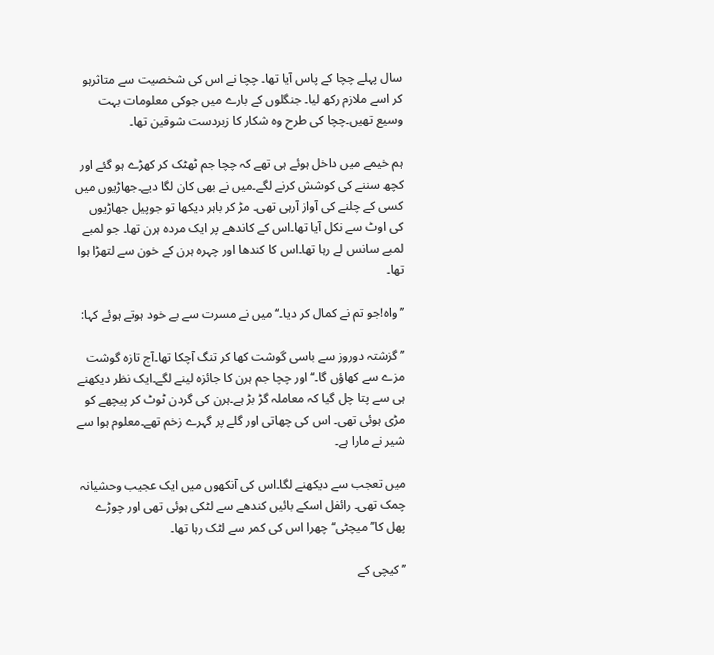سال پہلے چچا کے پاس آیا تھا۔ چچا نے اس کی شخصیت سے متاثرہو کر اسے ملازم رکھ لیا۔ جنگلوں کے بارے میں جوکی معلومات بہت وسیع تھیں۔چچا کی طرح وہ شکار کا زبردست شوقین تھا۔

ہم خیمے میں داخل ہوئے ہی تھے کہ چچا جم ٹھٹک کر کھڑے ہو گئے اور کچھ سننے کی کوشش کرنے لگے۔میں نے بھی کان لگا دیے۔جھاڑیوں میں کسی کے چلنے کی آواز آرہی تھی۔ مڑ کر باہر دیکھا تو جوپیل جھاڑیوں کی اوٹ سے نکل آیا تھا۔اس کے کاندھے پر ایک مردہ ہرن تھا۔ جو لمبے لمبے سانس لے رہا تھا۔اس کا کندھا اور چہرہ ہرن کے خون سے لتھڑا ہوا تھا۔

’’واہ!جو تم نے کمال کر دیا۔‘‘میں نے مسرت سے بے خود ہوتے ہوئے کہا:

’’گزشتہ دوروز سے باسی گوشت کھا کر تنگ آچکا تھا۔آج تازہ گوشت مزے سے کھاؤں گا۔‘‘اور چچا جم ہرن کا جائزہ لینے لگے۔ایک نظر دیکھنے ہی سے پتا چل گیا کہ معاملہ گڑ بڑ ہے۔ہرن کی گردن ٹوٹ کر پیچھے کو مڑی ہوئی تھی۔ اس کی چھاتی اور گلے پر گہرے زخم تھے۔معلوم ہوا سے شیر نے مارا ہے۔

میں تعجب سے دیکھنے لگا۔اس کی آنکھوں میں ایک عجیب وحشیانہ چمک تھی۔ رائفل اسکے بائیں کندھے سے لٹکی ہوئی تھی اور چوڑے پھل کا’’میچٹی‘‘ چھرا اس کی کمر سے لٹک رہا تھا۔

’’کیچی کے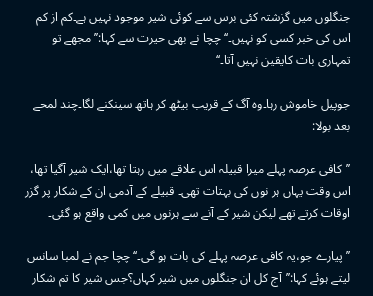جنگلوں میں گزشتہ کئی برس سے کوئی شیر موجود نہیں ہے۔کم از کم اس کی خبر کسی کو نہیں۔‘‘ چچا نے بھی حیرت سے کہا:’’مجھے تو تمہاری بات کایقین نہیں آتا۔‘‘

جوپیل خاموش رہا۔وہ آگ کے قریب بیٹھ کر ہاتھ سینکنے لگا۔چند لمحے بعد بولا:

’’کافی عرصہ پہلے میرا قبیلہ اس علاقے میں رہتا تھا،ایک شیر آگیا تھا، اس وقت یہاں ہر نوں کی بہتات تھی۔ قبیلے کے آدمی ان کے شکار پر گزر اوقات کرتے تھے لیکن شیر کے آنے سے ہرنوں میں کمی واقع ہو گئی۔

’’پیارے جو،یہ کافی عرصہ پہلے کی بات ہو گی۔‘‘چچا جم نے لمبا سانس لیتے ہوئے کہا:’’آج کل ان جنگلوں میں شیر کہاں؟جس شیر کا تم شکار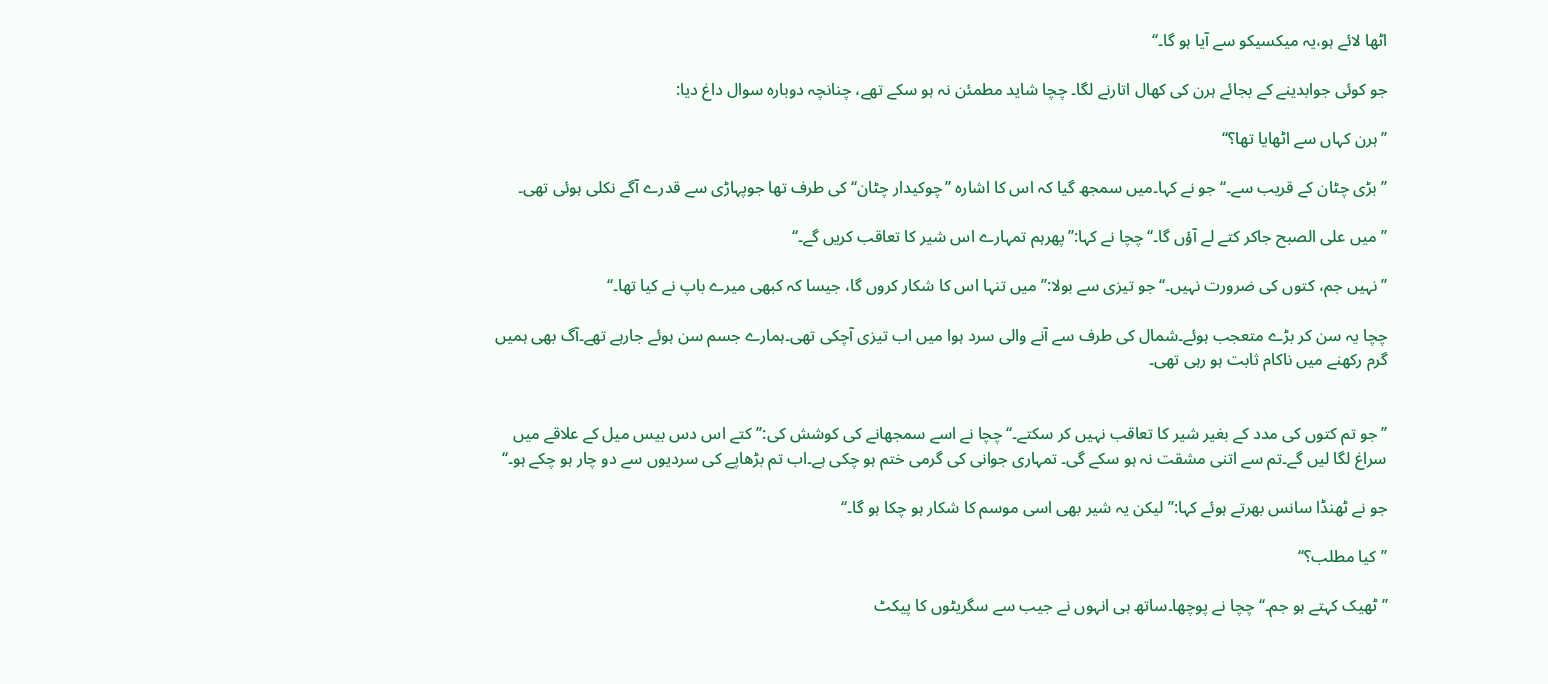اٹھا لائے ہو،یہ میکسیکو سے آیا ہو گا۔‘‘

جو کوئی جوابدینے کے بجائے ہرن کی کھال اتارنے لگا۔ چچا شاید مطمئن نہ ہو سکے تھے، چنانچہ دوبارہ سوال داغ دیا:

’’ہرن کہاں سے اٹھایا تھا؟‘‘

’’بڑی چٹان کے قریب سے۔‘‘جو نے کہا۔میں سمجھ گیا کہ اس کا اشارہ ’’چوکیدار چٹان‘‘ کی طرف تھا جوپہاڑی سے قدرے آگے نکلی ہوئی تھی۔

’’میں علی الصبح جاکر کتے لے آؤں گا۔‘‘چچا نے کہا:’’پھرہم تمہارے اس شیر کا تعاقب کریں گے۔‘‘

’’نہیں جم، کتوں کی ضرورت نہیں۔‘‘جو تیزی سے بولا:’’میں تنہا اس کا شکار کروں گا، جیسا کہ کبھی میرے باپ نے کیا تھا۔‘‘

چچا یہ سن کر بڑے متعجب ہوئے۔شمال کی طرف سے آنے والی سرد ہوا میں اب تیزی آچکی تھی۔ہمارے جسم سن ہوئے جارہے تھے۔آگ بھی ہمیں گرم رکھنے میں ناکام ثابت ہو رہی تھی۔


’’جو تم کتوں کی مدد کے بغیر شیر کا تعاقب نہیں کر سکتے۔‘‘چچا نے اسے سمجھانے کی کوشش کی:’’کتے اس دس بیس میل کے علاقے میں سراغ لگا لیں گے۔تم سے اتنی مشقت نہ ہو سکے گی۔ تمہاری جوانی کی گرمی ختم ہو چکی ہے۔اب تم بڑھاپے کی سردیوں سے دو چار ہو چکے ہو۔‘‘

جو نے ٹھنڈا سانس بھرتے ہوئے کہا:’’لیکن یہ شیر بھی اسی موسم کا شکار ہو چکا ہو گا۔‘‘

’’کیا مطلب؟‘‘

’’ٹھیک کہتے ہو جم۔‘‘چچا نے پوچھا۔ساتھ ہی انہوں نے جیب سے سگریٹوں کا پیکٹ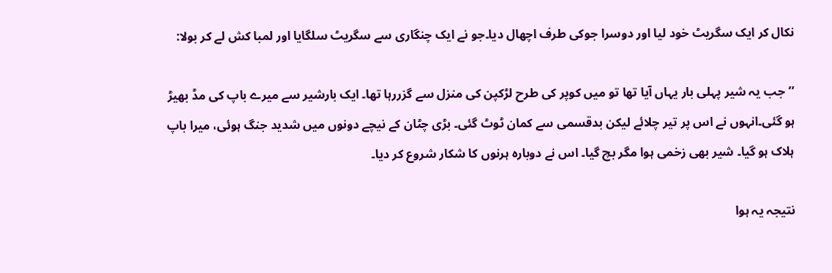نکال کر ایک سگریٹ خود لیا اور دوسرا جوکی طرف اچھال دیا۔جو نے ایک چنگاری سے سگریٹ سلگایا اور لمبا کش لے کر بولا:

’’جب یہ شیر پہلی بار یہاں آیا تھا تو میں کوپر کی طرح لڑکپن کی منزل سے گزررہا تھا۔ ایک بارشیر سے میرے باپ کی مڈ بھیڑ ہو گئی۔انہوں نے اس پر تیر چلائے لیکن بدقسمی سے کمان ٹوٹ گئی۔ بڑی چٹان کے نیچے دونوں میں شدید جنگ ہوئی، میرا باپ ہلاک ہو گیا۔ شیر بھی زخمی ہوا مگر بچ گیا۔ اس نے دوبارہ ہرنوں کا شکار شروع کر دیا۔

نتیجہ یہ ہوا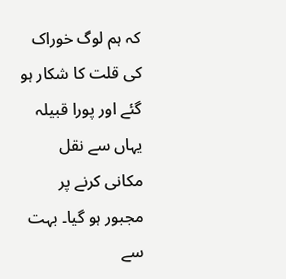کہ ہم لوگ خوراک کی قلت کا شکار ہو گئے اور پورا قبیلہ یہاں سے نقل مکانی کرنے پر مجبور ہو گیا۔ بہت سے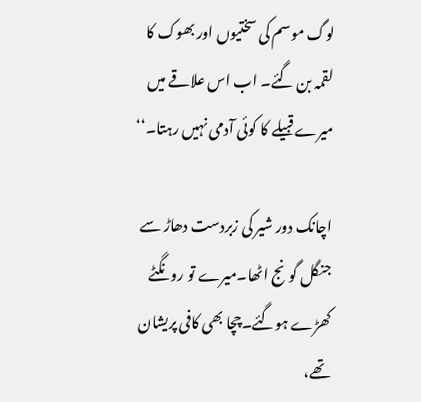لوگ موسم کی سختیوں اور بھوک کا لقمہ بن گئے۔ اب اس علاقے میں میرے قبیلے کا کوئی آدمی نہیں رہتا۔‘‘

اچانک دور شیر کی زبردست دھاڑ سے جنگل گونج اٹھا۔میرے تو رونگٹے کھڑے ہوگئے۔چچا بھی کافی پریشان تھے،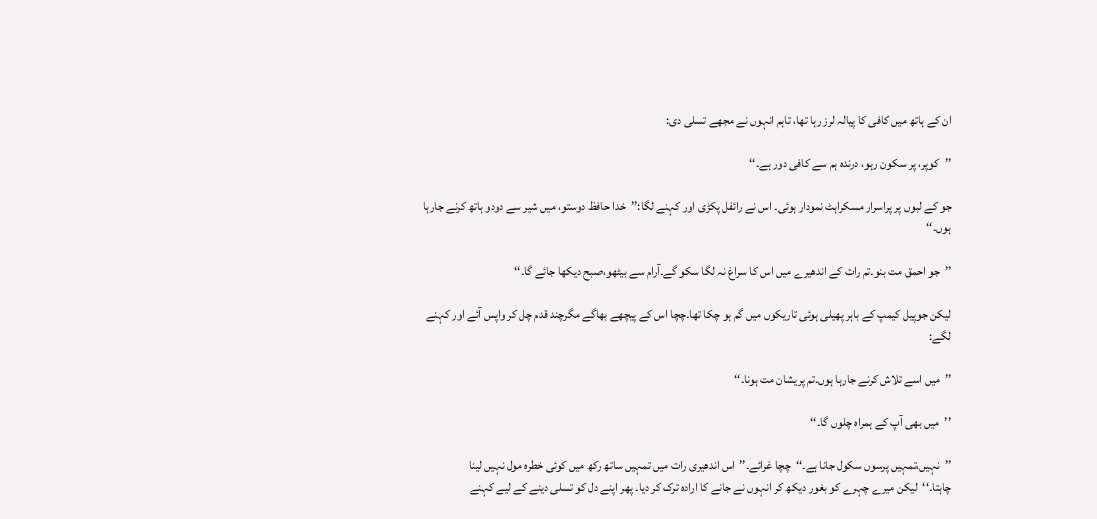ان کے ہاتھ میں کافی کا پیالہ لرز رہا تھا، تاہم انہوں نے مجھے تسلی دی:

’’کوپر، پر سکون رہو، درندہ ہم سے کافی دور ہے۔‘‘

جو کے لبوں پر پراسرار مسکراہٹ نمودار ہوئی۔ اس نے رائفل پکڑی اور کہنے لگا:’’خدا حافظ دوستو، میں شیر سے دودو ہاتھ کرنے جارہا ہوں۔‘‘

’’جو احمق مت بنو۔تم رات کے اندھیرے میں اس کا سراغ نہ لگا سکو گے۔آرام سے بیٹھو،صبح دیکھا جائے گا۔‘‘

لیکن جوپیل کیمپ کے باہر پھیلی ہوئی تاریکوں میں گم ہو چکا تھا۔چچا اس کے پیچھے بھاگے مگرچند قدم چل کر واپس آئے اور کہنے لگے:

’’میں اسے تلاش کرنے جارہا ہوں۔تم پریشان مت ہونا۔‘‘

’’میں بھی آپ کے ہمراہ چلوں گا۔‘‘

’’نہیں،تمہیں پرسوں سکول جانا ہے۔‘‘چچا غرائے۔’’اس اندھیری رات میں تمہیں ساتھ رکھ میں کوئی خطرہ مول نہیں لینا چاہتا۔‘‘لیکن میرے چہرے کو بغور دیکھ کر انہوں نے جانے کا ارادہ ترک کر دیا۔ پھر اپنے دل کو تسلی دینے کے لیے کہنے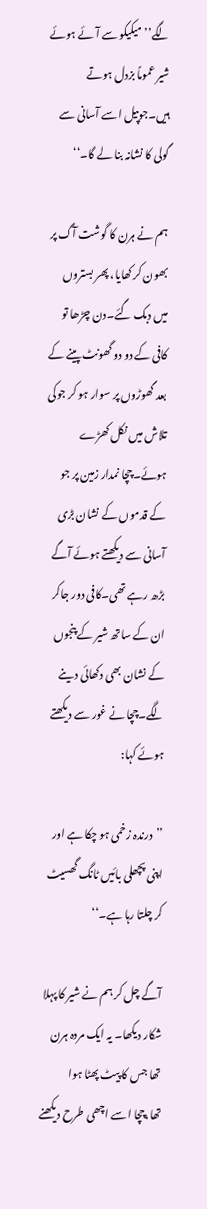لگے’’میکیکو سے آئے ہوئے شیر عموماً بزدل ہوتے ہیں۔جوپیل اسے آسانی سے گولی کا نشانہ بنا لے گا۔‘‘

ہم نے ہرن کا گوشت آگ پر بھون کر کھایا، پھر بستروں میں دبک گئے۔دن چڑھا تو کافی کے دو دو گھونٹ پینے کے بعد گھوڑوں پر سوار ہو کر جوکی تلاش میں نکل کھڑے ہوئے۔چچا نمدار زمین پر جو کے قدموں کے نشان بڑی آسانی سے دیکھتے ہوئے آگے بڑھ رہے تھی۔کافی دور جاکر ان کے ساتھ شیر کے پنجوں کے نشان بھی دکھائی دینے لگے۔چچا نے غور سے دیکھتے ہوئے کہا:

’’درندہ زخمی ہو چکا ہے اور اپنی پچھلی بائیں ٹانگ گھسیٹ کر چلتا رہا ہے۔‘‘

آگے چل کر ہم نے شیر کا پہلا شکار دیکھا۔ یہ ایک مردہ ہرن تھا جس کا پیٹ پھٹا ہوا تھا،چچا اسے اچھی طرح دیکھنے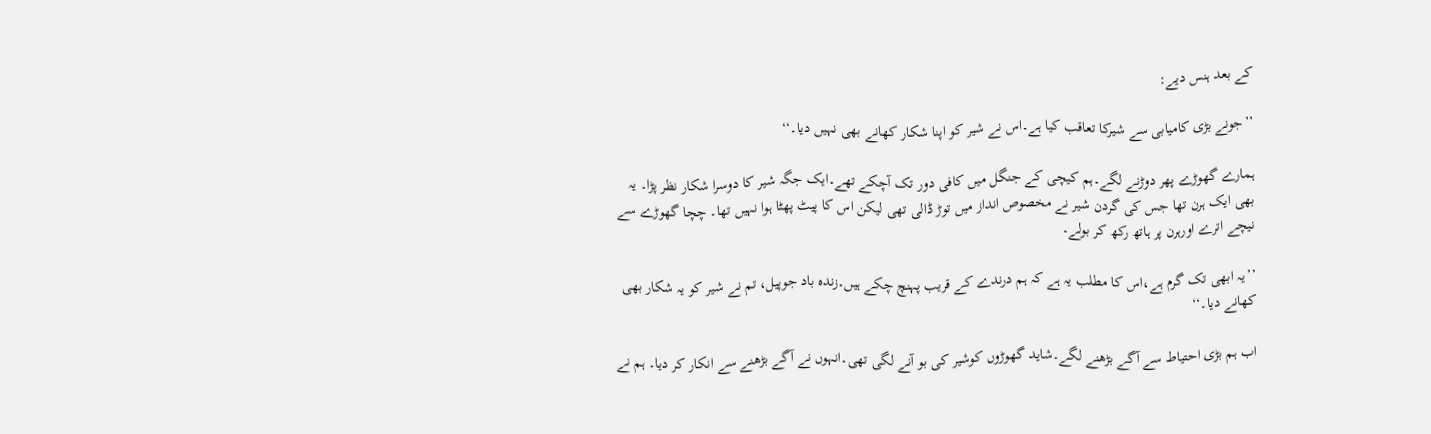کے بعد ہنس دیے:

’’جونے بڑی کامیابی سے شیرکا تعاقب کیا ہے۔اس نے شیر کو اپنا شکار کھانے بھی نہیں دیا۔‘‘

ہمارے گھوڑے پھر دوڑنے لگے۔ہم کیچی کے جنگل میں کافی دور تک آچکے تھے۔ایک جگہ شیر کا دوسرا شکار نظر پڑا۔ یہ بھی ایک ہرن تھا جس کی گردن شیر نے مخصوص انداز میں توڑ ڈالی تھی لیکن اس کا پیٹ پھٹا ہوا نہیں تھا۔ چچا گھوڑے سے نیچے اترے اورہرن پر ہاتھ رکھ کر بولے۔

’’یہ ابھی تک گرم ہے،اس کا مطلب یہ ہے کہ ہم درندے کے قریب پہنچ چکے ہیں۔زندہ باد جوپیل، تم نے شیر کو یہ شکار بھی کھانے دیا۔‘‘

اب ہم بڑی احتیاط سے آگے بڑھنے لگے۔شاید گھوڑوں کوشیر کی بو آنے لگی تھی۔انہوں نے آگے بڑھنے سے انکار کر دیا۔ ہم نے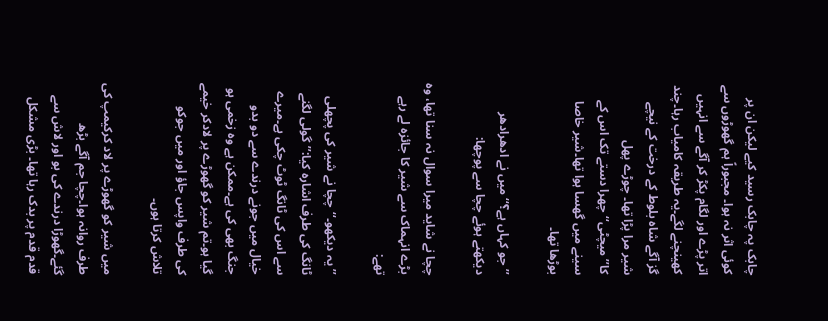چابک پہ چابک رسید کیے لیکن ان پر کوئی اثر نہ ہوا۔ مجبوراً ہم گھوڑوں سے اتر پڑے اور لگام پکڑ کر آگے سے انہیں کھینچنے لگے۔یہ طریقہ کامیاب رہا۔چند گز آگے شاہ بلوط کے درخت کے نیچے شیر مرا پڑا تھا۔ چوڑے پھل کا’’میچٹی‘‘چھرا دستے تک اس کے سینے میں گھسا ہوا تھا۔شیر خاصا بوڑھا تھا۔

’’جو کہاں ہے؟‘‘ میں نے ادھرادھر دیکھتے ہوئے چچا سے پوچھا:

چچا نے شاید میرا سوال نہ سنا تھا، وہ بڑے انہماک سے شیر کا جائزہ لے رہے تھے:

’’یہ دیکھو۔‘‘چچا نے شیر کی پچھلی ٹانگ کی طرف اشارہ کیا:’’گولی لگنے سے اس کی ٹانگ ٹوٹ چکی ہے۔میرے خیال میں جونے درندے سے دو بدو جنگ بھی کی ہے۔ممکن ہے وہ زخمی ہو گیا ہو۔تم شیر کو گھوڑے پر لادکر خیمے کی طرف واپس جاؤ اور میں جوکو تلاش کرتا ہوں۔

میں شیر کو گھوڑے پر لاد کرکیمپ کی طرف روانہ ہوا۔چچا جم آگے بڑھ گئے۔گھوڑا درندے کی بو اور لاش سے قدم قدم پر بدک رہا تھا۔ بڑی مشکل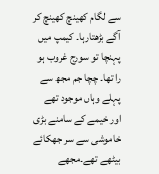سے لگام کھینچ کھینچ کر آگے بڑھتارہا۔ کیمپ میں پہنچا تو سورج غروب ہو را تھا۔ چچا جم مجھ سے پہلے وہاں موجود تھے اور خیمے کے سامنے بڑی خاموشی سے سر جھکائے بیٹھے تھے۔مجھے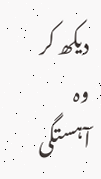دیکھ کر وہ آہستگی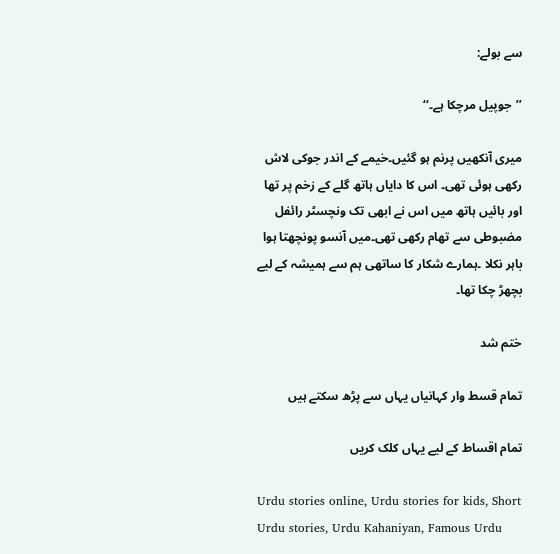سے بولے:

’’جوپیل مرچکا ہے۔‘‘

میری آنکھیں پرنم ہو گئیں۔خیمے کے اندر جوکی لاش رکھی ہوئی تھی۔ اس کا دایاں ہاتھ گلے کے زخم پر تھا اور بائیں ہاتھ میں اس نے ابھی تک ونچسٹر رائفل مضبوطی سے تھام رکھی تھی۔میں آنسو پونچھتا ہوا باہر نکلا ۔ہمارے شکار کا ساتھی ہم سے ہمیشہ کے لیے بچھڑ چکا تھا۔

ختم شد

تمام قسط وار کہانیاں یہاں سے پڑھ سکتے ہیں

تمام اقساط کے لیے یہاں کلک کریں

Urdu stories online, Urdu stories for kids, Short Urdu stories, Urdu Kahaniyan, Famous Urdu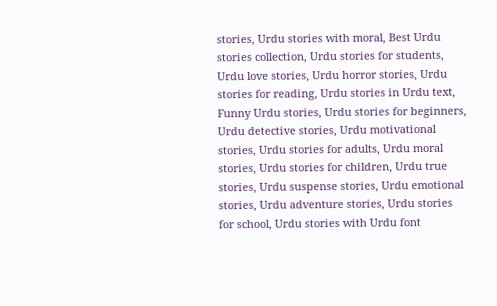stories, Urdu stories with moral, Best Urdu stories collection, Urdu stories for students, Urdu love stories, Urdu horror stories, Urdu stories for reading, Urdu stories in Urdu text, Funny Urdu stories, Urdu stories for beginners, Urdu detective stories, Urdu motivational stories, Urdu stories for adults, Urdu moral stories, Urdu stories for children, Urdu true stories, Urdu suspense stories, Urdu emotional stories, Urdu adventure stories, Urdu stories for school, Urdu stories with Urdu font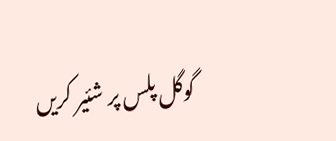گوگل پلس پر شئیر کریں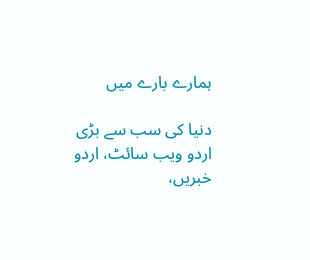ہمارے بارے میں

دنیا کی سب سے بڑی اردو ویب سائٹ، اردو خبریں،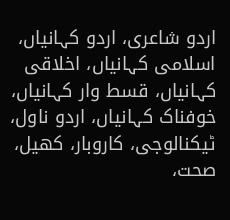اردو شاعری، اردو کہانیاں، اسلامی کہانیاں، اخلاقی کہانیاں، قسط وار کہانیاں، خوفناک کہانیاں، اردو ناول، ٹیکنالوجی، کاروبار، کھیل، صحت،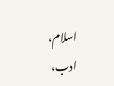اسلام، ادب،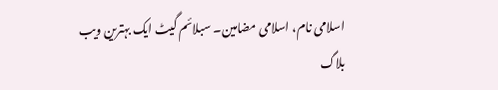اسلامی نام، اسلامی مضامین۔ سبلائم گیٹ ایک بہترین ویب بلاگ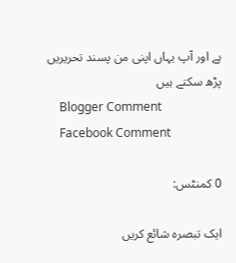ہے اور آپ یہاں اپنی من پسند تحریریں پڑھ سکتے ہیں
    Blogger Comment
    Facebook Comment

0 کمنٹس:

ایک تبصرہ شائع کریں